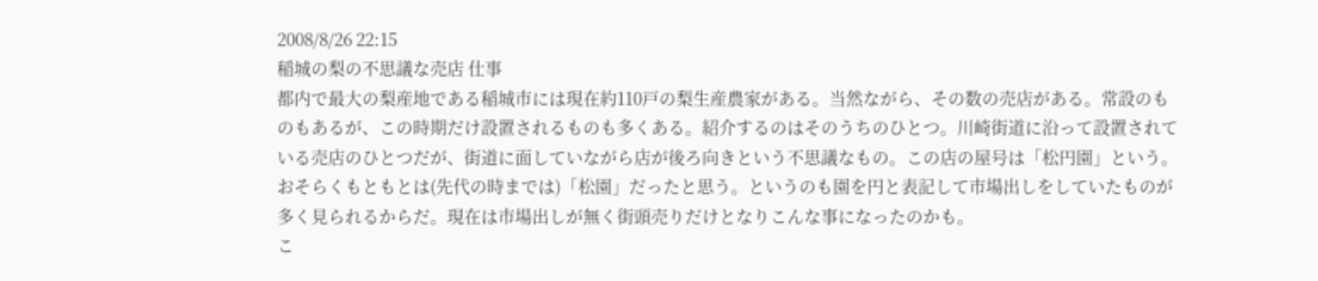2008/8/26 22:15
稲城の梨の不思議な売店 仕事
都内で最大の梨産地である稲城市には現在約110戸の梨生産農家がある。当然ながら、その数の売店がある。常設のものもあるが、この時期だけ設置されるものも多くある。紹介するのはそのうちのひとつ。川崎街道に沿って設置されている売店のひとつだが、街道に面していながら店が後ろ向きという不思議なもの。この店の屋号は「松円園」という。おそらくもともとは(先代の時までは)「松園」だったと思う。というのも園を円と表記して市場出しをしていたものが多く見られるからだ。現在は市場出しが無く街頭売りだけとなりこんな事になったのかも。
こ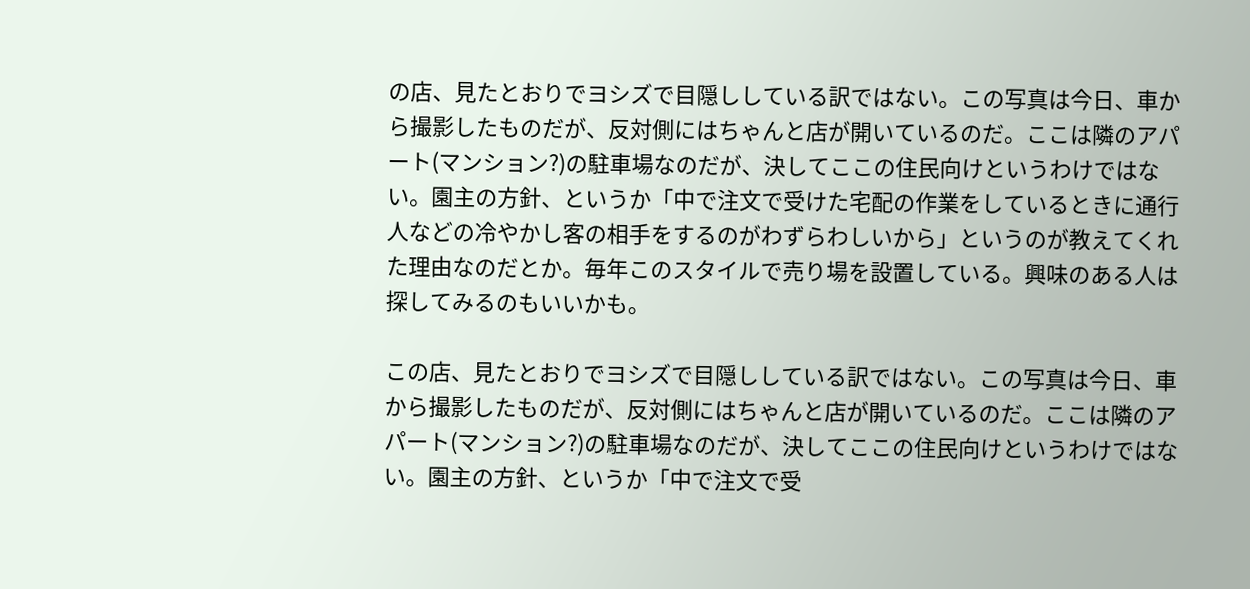の店、見たとおりでヨシズで目隠ししている訳ではない。この写真は今日、車から撮影したものだが、反対側にはちゃんと店が開いているのだ。ここは隣のアパート(マンション?)の駐車場なのだが、決してここの住民向けというわけではない。園主の方針、というか「中で注文で受けた宅配の作業をしているときに通行人などの冷やかし客の相手をするのがわずらわしいから」というのが教えてくれた理由なのだとか。毎年このスタイルで売り場を設置している。興味のある人は探してみるのもいいかも。

この店、見たとおりでヨシズで目隠ししている訳ではない。この写真は今日、車から撮影したものだが、反対側にはちゃんと店が開いているのだ。ここは隣のアパート(マンション?)の駐車場なのだが、決してここの住民向けというわけではない。園主の方針、というか「中で注文で受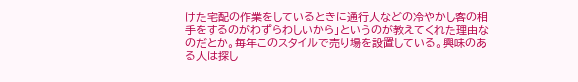けた宅配の作業をしているときに通行人などの冷やかし客の相手をするのがわずらわしいから」というのが教えてくれた理由なのだとか。毎年このスタイルで売り場を設置している。興味のある人は探し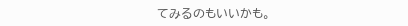てみるのもいいかも。